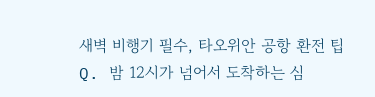새벽 비행기 필수, 타오위안 공항 환전 팁
Q. 밤 12시가 넘어서 도착하는 심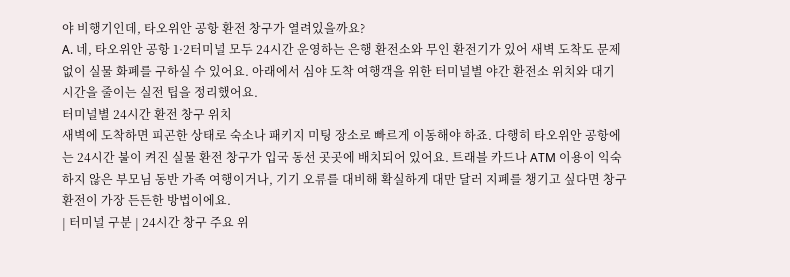야 비행기인데, 타오위안 공항 환전 창구가 열려있을까요?
A. 네, 타오위안 공항 1·2터미널 모두 24시간 운영하는 은행 환전소와 무인 환전기가 있어 새벽 도착도 문제없이 실물 화폐를 구하실 수 있어요. 아래에서 심야 도착 여행객을 위한 터미널별 야간 환전소 위치와 대기 시간을 줄이는 실전 팁을 정리했어요.
터미널별 24시간 환전 창구 위치
새벽에 도착하면 피곤한 상태로 숙소나 패키지 미팅 장소로 빠르게 이동해야 하죠. 다행히 타오위안 공항에는 24시간 불이 켜진 실물 환전 창구가 입국 동선 곳곳에 배치되어 있어요. 트래블 카드나 ATM 이용이 익숙하지 않은 부모님 동반 가족 여행이거나, 기기 오류를 대비해 확실하게 대만 달러 지폐를 챙기고 싶다면 창구 환전이 가장 든든한 방법이에요.
| 터미널 구분 | 24시간 창구 주요 위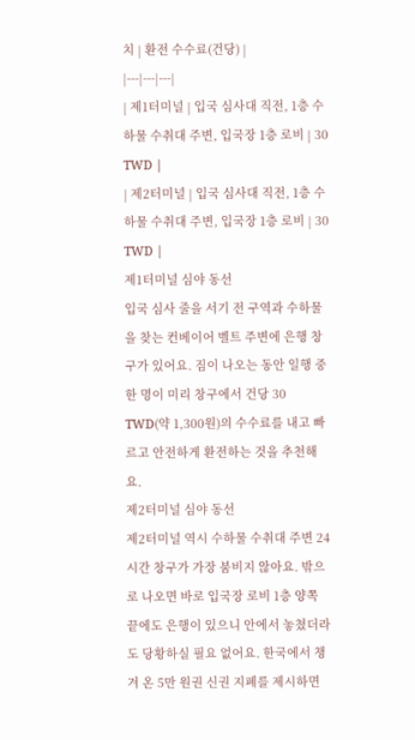치 | 환전 수수료(건당) |
|---|---|---|
| 제1터미널 | 입국 심사대 직전, 1층 수하물 수취대 주변, 입국장 1층 로비 | 30 TWD |
| 제2터미널 | 입국 심사대 직전, 1층 수하물 수취대 주변, 입국장 1층 로비 | 30 TWD |
제1터미널 심야 동선
입국 심사 줄을 서기 전 구역과 수하물을 찾는 컨베이어 벨트 주변에 은행 창구가 있어요. 짐이 나오는 동안 일행 중 한 명이 미리 창구에서 건당 30 TWD(약 1,300원)의 수수료를 내고 빠르고 안전하게 환전하는 것을 추천해요.
제2터미널 심야 동선
제2터미널 역시 수하물 수취대 주변 24시간 창구가 가장 붐비지 않아요. 밖으로 나오면 바로 입국장 로비 1층 양쪽 끝에도 은행이 있으니 안에서 놓쳤더라도 당황하실 필요 없어요. 한국에서 챙겨 온 5만 원권 신권 지폐를 제시하면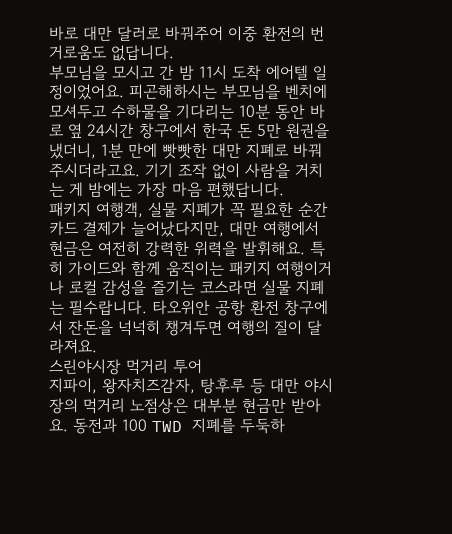바로 대만 달러로 바꿔주어 이중 환전의 번거로움도 없답니다.
부모님을 모시고 간 밤 11시 도착 에어텔 일정이었어요. 피곤해하시는 부모님을 벤치에 모셔두고 수하물을 기다리는 10분 동안 바로 옆 24시간 창구에서 한국 돈 5만 원권을 냈더니, 1분 만에 빳빳한 대만 지폐로 바꿔주시더라고요. 기기 조작 없이 사람을 거치는 게 밤에는 가장 마음 편했답니다.
패키지 여행객, 실물 지폐가 꼭 필요한 순간
카드 결제가 늘어났다지만, 대만 여행에서 현금은 여전히 강력한 위력을 발휘해요. 특히 가이드와 함께 움직이는 패키지 여행이거나 로컬 감성을 즐기는 코스라면 실물 지폐는 필수랍니다. 타오위안 공항 환전 창구에서 잔돈을 넉넉히 챙겨두면 여행의 질이 달라져요.
스린야시장 먹거리 투어
지파이, 왕자치즈감자, 탕후루 등 대만 야시장의 먹거리 노점상은 대부분 현금만 받아요. 동전과 100 TWD 지폐를 두둑하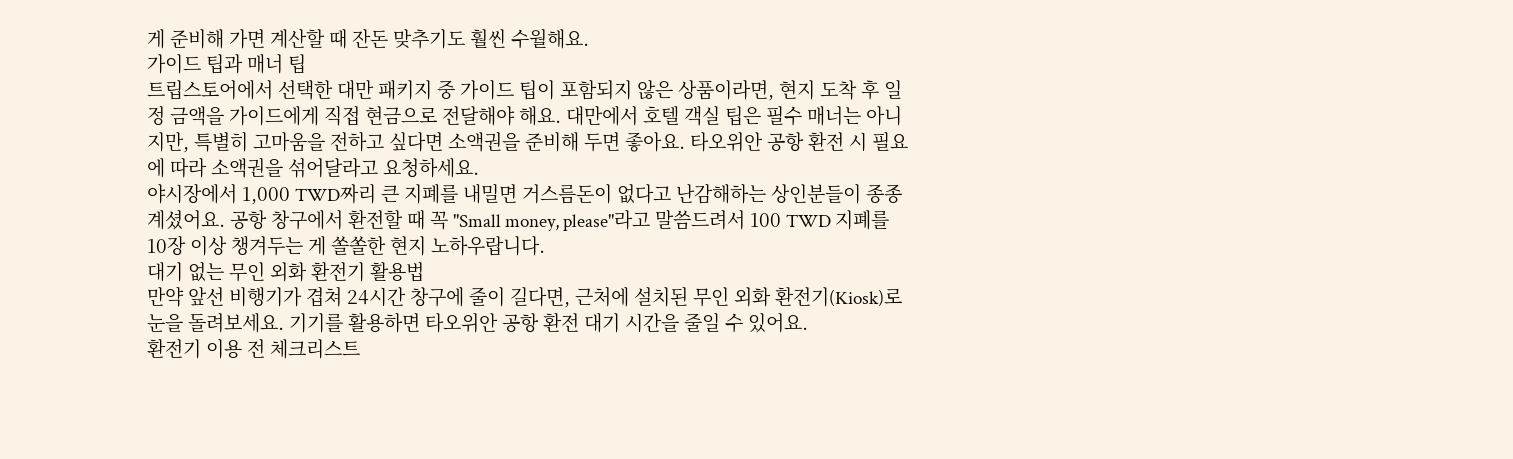게 준비해 가면 계산할 때 잔돈 맞추기도 훨씬 수월해요.
가이드 팁과 매너 팁
트립스토어에서 선택한 대만 패키지 중 가이드 팁이 포함되지 않은 상품이라면, 현지 도착 후 일정 금액을 가이드에게 직접 현금으로 전달해야 해요. 대만에서 호텔 객실 팁은 필수 매너는 아니지만, 특별히 고마움을 전하고 싶다면 소액권을 준비해 두면 좋아요. 타오위안 공항 환전 시 필요에 따라 소액권을 섞어달라고 요청하세요.
야시장에서 1,000 TWD짜리 큰 지폐를 내밀면 거스름돈이 없다고 난감해하는 상인분들이 종종 계셨어요. 공항 창구에서 환전할 때 꼭 "Small money, please"라고 말씀드려서 100 TWD 지폐를 10장 이상 챙겨두는 게 쏠쏠한 현지 노하우랍니다.
대기 없는 무인 외화 환전기 활용법
만약 앞선 비행기가 겹쳐 24시간 창구에 줄이 길다면, 근처에 설치된 무인 외화 환전기(Kiosk)로 눈을 돌려보세요. 기기를 활용하면 타오위안 공항 환전 대기 시간을 줄일 수 있어요.
환전기 이용 전 체크리스트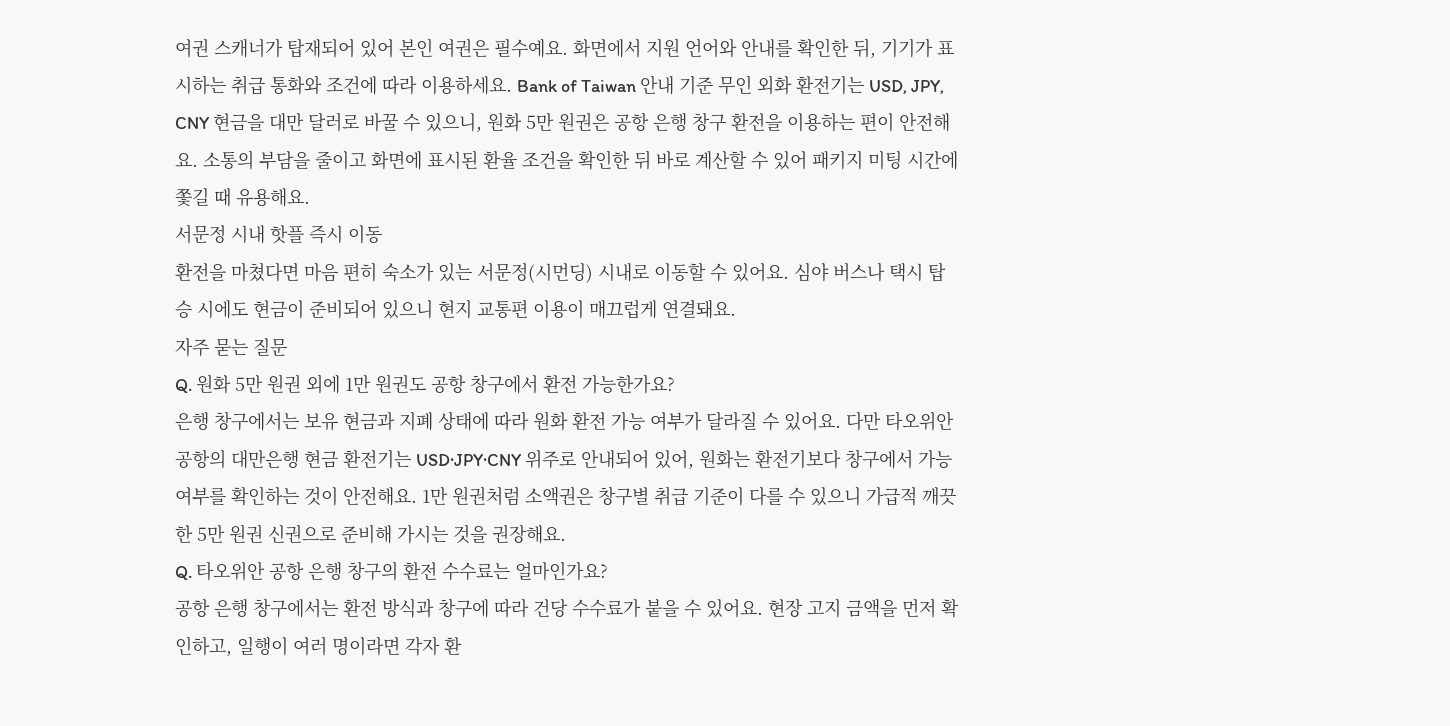여권 스캐너가 탑재되어 있어 본인 여권은 필수예요. 화면에서 지원 언어와 안내를 확인한 뒤, 기기가 표시하는 취급 통화와 조건에 따라 이용하세요. Bank of Taiwan 안내 기준 무인 외화 환전기는 USD, JPY, CNY 현금을 대만 달러로 바꿀 수 있으니, 원화 5만 원권은 공항 은행 창구 환전을 이용하는 편이 안전해요. 소통의 부담을 줄이고 화면에 표시된 환율 조건을 확인한 뒤 바로 계산할 수 있어 패키지 미팅 시간에 쫓길 때 유용해요.
서문정 시내 핫플 즉시 이동
환전을 마쳤다면 마음 편히 숙소가 있는 서문정(시먼딩) 시내로 이동할 수 있어요. 심야 버스나 택시 탑승 시에도 현금이 준비되어 있으니 현지 교통편 이용이 매끄럽게 연결돼요.
자주 묻는 질문
Q. 원화 5만 원권 외에 1만 원권도 공항 창구에서 환전 가능한가요?
은행 창구에서는 보유 현금과 지폐 상태에 따라 원화 환전 가능 여부가 달라질 수 있어요. 다만 타오위안 공항의 대만은행 현금 환전기는 USD·JPY·CNY 위주로 안내되어 있어, 원화는 환전기보다 창구에서 가능 여부를 확인하는 것이 안전해요. 1만 원권처럼 소액권은 창구별 취급 기준이 다를 수 있으니 가급적 깨끗한 5만 원권 신권으로 준비해 가시는 것을 권장해요.
Q. 타오위안 공항 은행 창구의 환전 수수료는 얼마인가요?
공항 은행 창구에서는 환전 방식과 창구에 따라 건당 수수료가 붙을 수 있어요. 현장 고지 금액을 먼저 확인하고, 일행이 여러 명이라면 각자 환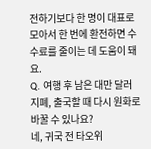전하기보다 한 명이 대표로 모아서 한 번에 환전하면 수수료를 줄이는 데 도움이 돼요.
Q. 여행 후 남은 대만 달러 지폐, 출국할 때 다시 원화로 바꿀 수 있나요?
네, 귀국 전 타오위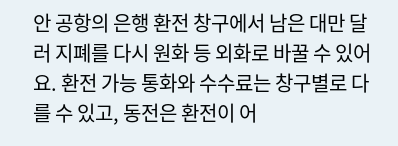안 공항의 은행 환전 창구에서 남은 대만 달러 지폐를 다시 원화 등 외화로 바꿀 수 있어요. 환전 가능 통화와 수수료는 창구별로 다를 수 있고, 동전은 환전이 어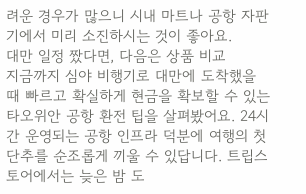려운 경우가 많으니 시내 마트나 공항 자판기에서 미리 소진하시는 것이 좋아요.
대만 일정 짰다면, 다음은 상품 비교
지금까지 심야 비행기로 대만에 도착했을 때 빠르고 확실하게 현금을 확보할 수 있는 타오위안 공항 환전 팁을 살펴봤어요. 24시간 운영되는 공항 인프라 덕분에 여행의 첫 단추를 순조롭게 끼울 수 있답니다. 트립스토어에서는 늦은 밤 도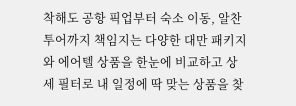착해도 공항 픽업부터 숙소 이동, 알찬 투어까지 책임지는 다양한 대만 패키지와 에어텔 상품을 한눈에 비교하고 상세 필터로 내 일정에 딱 맞는 상품을 찾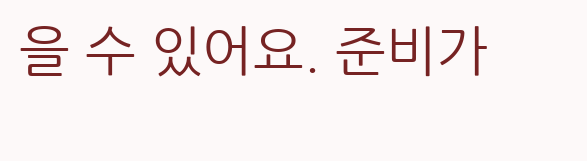을 수 있어요. 준비가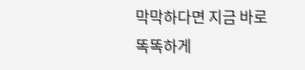막막하다면 지금 바로 똑똑하게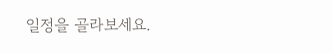일정을 골라보세요.